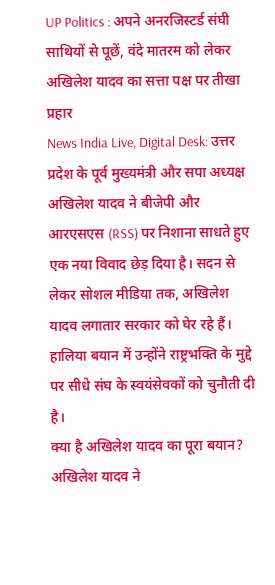UP Politics : अपने अनरजिस्टर्ड संघी साथियों से पूछें, वंदे मातरम को लेकर अखिलेश यादव का सत्ता पक्ष पर तीखा प्रहार
News India Live, Digital Desk: उत्तर प्रदेश के पूर्व मुख्यमंत्री और सपा अध्यक्ष अखिलेश यादव ने बीजेपी और आरएसएस (RSS) पर निशाना साधते हुए एक नया विवाद छेड़ दिया है। सदन से लेकर सोशल मीडिया तक, अखिलेश यादव लगातार सरकार को घेर रहे हैं। हालिया बयान में उन्होंने राष्ट्रभक्ति के मुद्दे पर सीधे संघ के स्वयंसेवकों को चुनौती दी है।
क्या है अखिलेश यादव का पूरा बयान?
अखिलेश यादव ने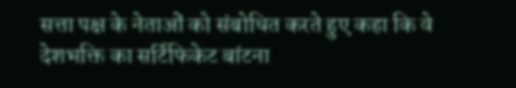सत्ता पक्ष के नेताओं को संबोधित करते हुए कहा कि वे देशभक्ति का सर्टिफिकेट बांटना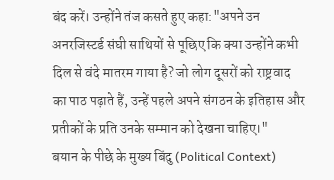बंद करें। उन्होंने तंज कसते हुए कहा:"अपने उन अनरजिस्टर्ड संघी साथियों से पूछिए कि क्या उन्होंने कभी दिल से वंदे मातरम गाया है? जो लोग दूसरों को राष्ट्रवाद का पाठ पढ़ाते हैं, उन्हें पहले अपने संगठन के इतिहास और प्रतीकों के प्रति उनके सम्मान को देखना चाहिए।"
बयान के पीछे के मुख्य बिंदु (Political Context)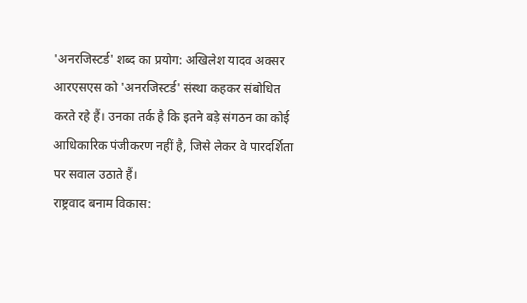'अनरजिस्टर्ड' शब्द का प्रयोग: अखिलेश यादव अक्सर आरएसएस को 'अनरजिस्टर्ड' संस्था कहकर संबोधित करते रहे हैं। उनका तर्क है कि इतने बड़े संगठन का कोई आधिकारिक पंजीकरण नहीं है, जिसे लेकर वे पारदर्शिता पर सवाल उठाते हैं।
राष्ट्रवाद बनाम विकास: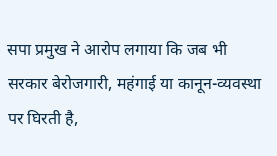सपा प्रमुख ने आरोप लगाया कि जब भी सरकार बेरोजगारी, महंगाई या कानून-व्यवस्था पर घिरती है,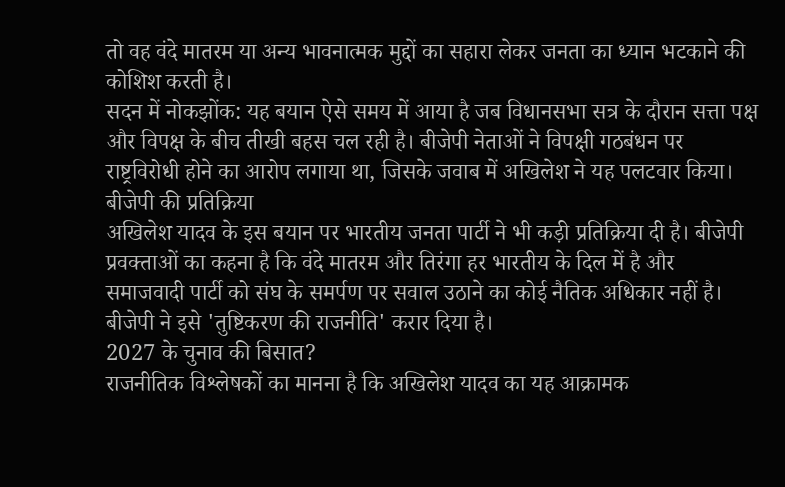तो वह वंदे मातरम या अन्य भावनात्मक मुद्दों का सहारा लेकर जनता का ध्यान भटकाने की कोशिश करती है।
सदन में नोकझोंक: यह बयान ऐसे समय में आया है जब विधानसभा सत्र के दौरान सत्ता पक्ष और विपक्ष के बीच तीखी बहस चल रही है। बीजेपी नेताओं ने विपक्षी गठबंधन पर राष्ट्रविरोधी होने का आरोप लगाया था, जिसके जवाब में अखिलेश ने यह पलटवार किया।
बीजेपी की प्रतिक्रिया
अखिलेश यादव के इस बयान पर भारतीय जनता पार्टी ने भी कड़ी प्रतिक्रिया दी है। बीजेपी प्रवक्ताओं का कहना है कि वंदे मातरम और तिरंगा हर भारतीय के दिल में है और समाजवादी पार्टी को संघ के समर्पण पर सवाल उठाने का कोई नैतिक अधिकार नहीं है। बीजेपी ने इसे 'तुष्टिकरण की राजनीति' करार दिया है।
2027 के चुनाव की बिसात?
राजनीतिक विश्लेषकों का मानना है कि अखिलेश यादव का यह आक्रामक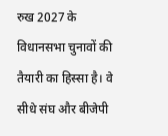रुख 2027 के विधानसभा चुनावों की तैयारी का हिस्सा है। वे सीधे संघ और बीजेपी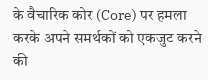के वैचारिक कोर (Core) पर हमला करके अपने समर्थकों को एकजुट करने की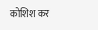कोशिश कर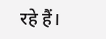रहे हैं।